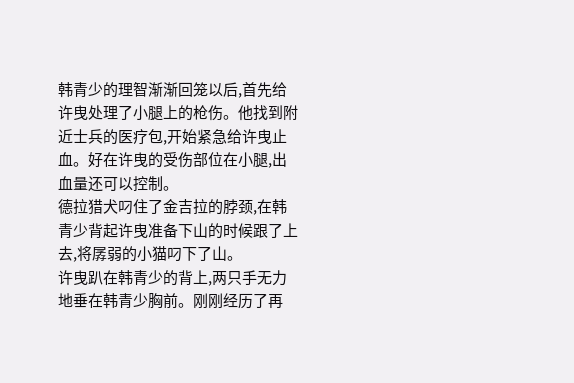韩青少的理智渐渐回笼以后,首先给许曳处理了小腿上的枪伤。他找到附近士兵的医疗包,开始紧急给许曳止血。好在许曳的受伤部位在小腿,出血量还可以控制。
德拉猎犬叼住了金吉拉的脖颈,在韩青少背起许曳准备下山的时候跟了上去,将孱弱的小猫叼下了山。
许曳趴在韩青少的背上,两只手无力地垂在韩青少胸前。刚刚经历了再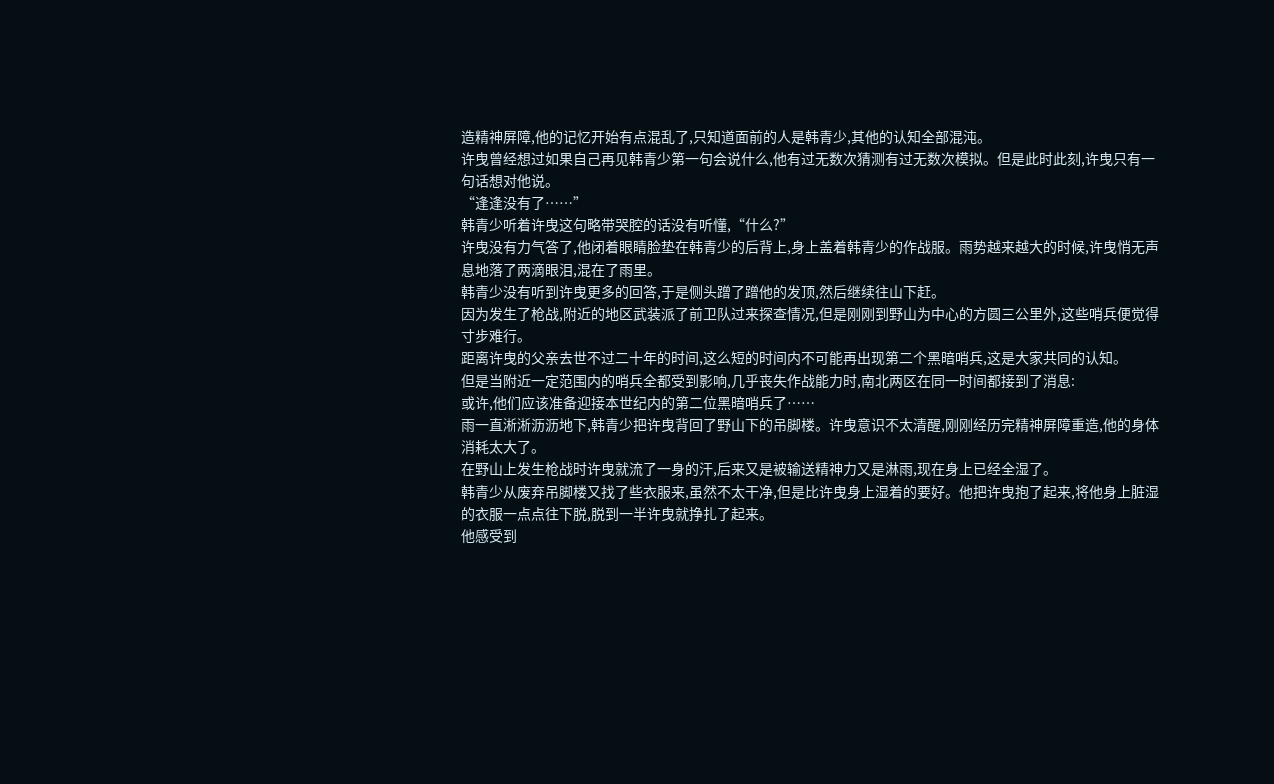造精神屏障,他的记忆开始有点混乱了,只知道面前的人是韩青少,其他的认知全部混沌。
许曳曾经想过如果自己再见韩青少第一句会说什么,他有过无数次猜测有过无数次模拟。但是此时此刻,许曳只有一句话想对他说。
“逢逢没有了……”
韩青少听着许曳这句略带哭腔的话没有听懂,“什么?”
许曳没有力气答了,他闭着眼睛脸垫在韩青少的后背上,身上盖着韩青少的作战服。雨势越来越大的时候,许曳悄无声息地落了两滴眼泪,混在了雨里。
韩青少没有听到许曳更多的回答,于是侧头蹭了蹭他的发顶,然后继续往山下赶。
因为发生了枪战,附近的地区武装派了前卫队过来探查情况,但是刚刚到野山为中心的方圆三公里外,这些哨兵便觉得寸步难行。
距离许曳的父亲去世不过二十年的时间,这么短的时间内不可能再出现第二个黑暗哨兵,这是大家共同的认知。
但是当附近一定范围内的哨兵全都受到影响,几乎丧失作战能力时,南北两区在同一时间都接到了消息:
或许,他们应该准备迎接本世纪内的第二位黑暗哨兵了……
雨一直淅淅沥沥地下,韩青少把许曳背回了野山下的吊脚楼。许曳意识不太清醒,刚刚经历完精神屏障重造,他的身体消耗太大了。
在野山上发生枪战时许曳就流了一身的汗,后来又是被输送精神力又是淋雨,现在身上已经全湿了。
韩青少从废弃吊脚楼又找了些衣服来,虽然不太干净,但是比许曳身上湿着的要好。他把许曳抱了起来,将他身上脏湿的衣服一点点往下脱,脱到一半许曳就挣扎了起来。
他感受到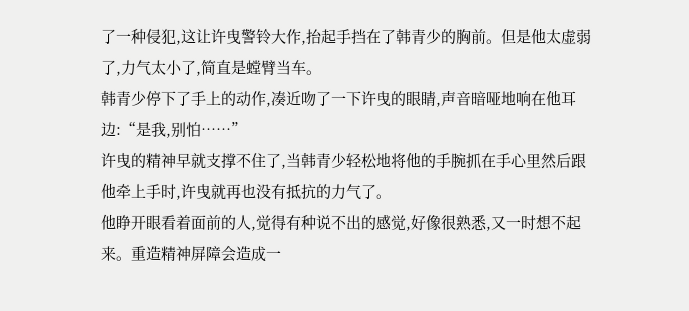了一种侵犯,这让许曳警铃大作,抬起手挡在了韩青少的胸前。但是他太虚弱了,力气太小了,简直是螳臂当车。
韩青少停下了手上的动作,凑近吻了一下许曳的眼睛,声音暗哑地响在他耳边:“是我,别怕……”
许曳的精神早就支撑不住了,当韩青少轻松地将他的手腕抓在手心里然后跟他牵上手时,许曳就再也没有抵抗的力气了。
他睁开眼看着面前的人,觉得有种说不出的感觉,好像很熟悉,又一时想不起来。重造精神屏障会造成一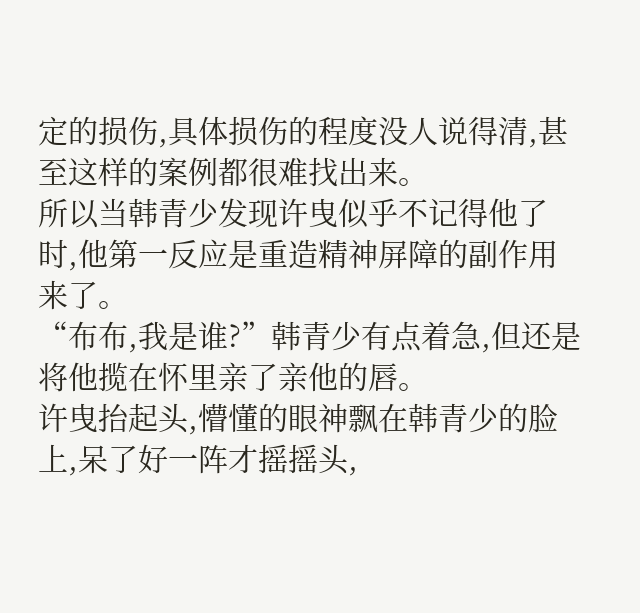定的损伤,具体损伤的程度没人说得清,甚至这样的案例都很难找出来。
所以当韩青少发现许曳似乎不记得他了时,他第一反应是重造精神屏障的副作用来了。
“布布,我是谁?”韩青少有点着急,但还是将他揽在怀里亲了亲他的唇。
许曳抬起头,懵懂的眼神飘在韩青少的脸上,呆了好一阵才摇摇头,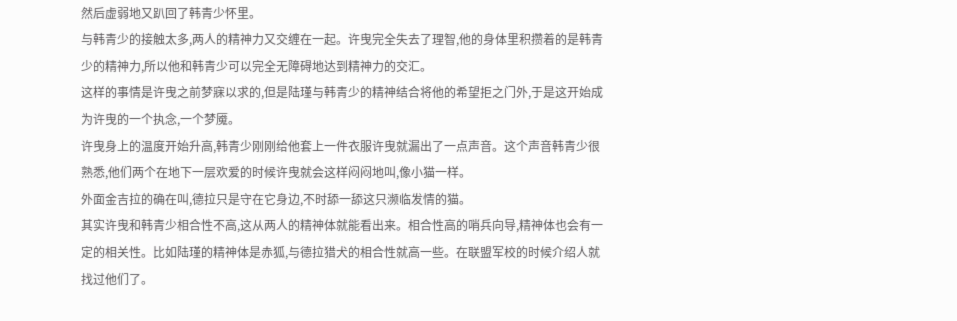然后虚弱地又趴回了韩青少怀里。
与韩青少的接触太多,两人的精神力又交缠在一起。许曳完全失去了理智,他的身体里积攒着的是韩青少的精神力,所以他和韩青少可以完全无障碍地达到精神力的交汇。
这样的事情是许曳之前梦寐以求的,但是陆瑾与韩青少的精神结合将他的希望拒之门外,于是这开始成为许曳的一个执念,一个梦魇。
许曳身上的温度开始升高,韩青少刚刚给他套上一件衣服许曳就漏出了一点声音。这个声音韩青少很熟悉,他们两个在地下一层欢爱的时候许曳就会这样闷闷地叫,像小猫一样。
外面金吉拉的确在叫,德拉只是守在它身边,不时舔一舔这只濒临发情的猫。
其实许曳和韩青少相合性不高,这从两人的精神体就能看出来。相合性高的哨兵向导,精神体也会有一定的相关性。比如陆瑾的精神体是赤狐,与德拉猎犬的相合性就高一些。在联盟军校的时候介绍人就找过他们了。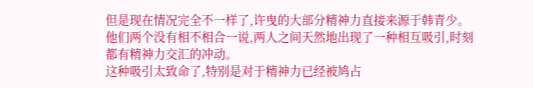但是现在情况完全不一样了,许曳的大部分精神力直接来源于韩青少。他们两个没有相不相合一说,两人之间天然地出现了一种相互吸引,时刻都有精神力交汇的冲动。
这种吸引太致命了,特别是对于精神力已经被鸠占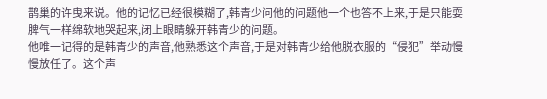鹊巢的许曳来说。他的记忆已经很模糊了,韩青少问他的问题他一个也答不上来,于是只能耍脾气一样绵软地哭起来,闭上眼睛躲开韩青少的问题。
他唯一记得的是韩青少的声音,他熟悉这个声音,于是对韩青少给他脱衣服的“侵犯”举动慢慢放任了。这个声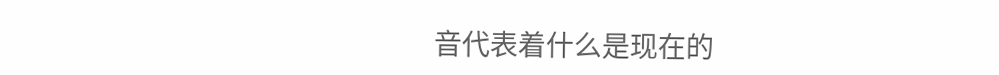音代表着什么是现在的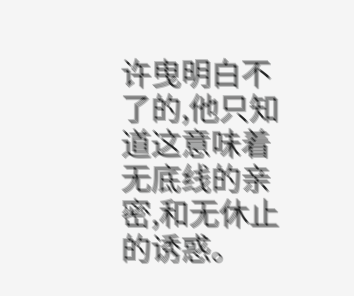许曳明白不了的,他只知道这意味着无底线的亲密,和无休止的诱惑。